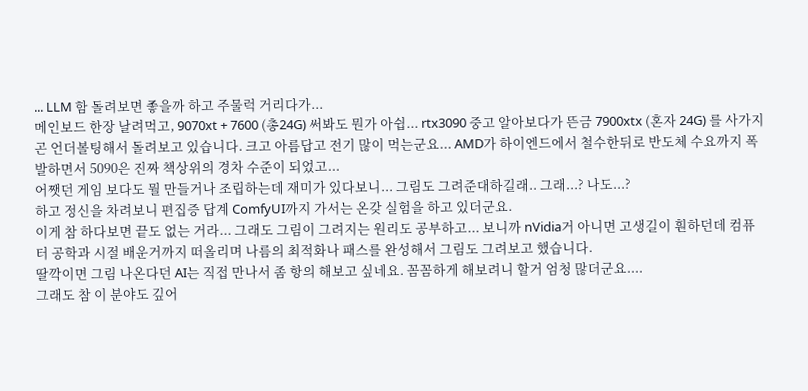... LLM 함 돌려보면 좋을까 하고 주물럭 거리다가...
메인보드 한장 날려먹고, 9070xt + 7600 (총24G) 써봐도 뭔가 아쉽... rtx3090 중고 알아보다가 뜬금 7900xtx (혼자 24G) 를 사가지곤 언더볼팅해서 돌려보고 있습니다. 크고 아름답고 전기 많이 먹는군요... AMD가 하이엔드에서 철수한뒤로 반도체 수요까지 폭발하면서 5090은 진짜 책상위의 경차 수준이 되었고...
어쨋던 게임 보다도 뭘 만들거나 조립하는데 재미가 있다보니... 그림도 그려준대하길래.. 그래...? 나도...?
하고 정신을 차려보니 편집증 답계 ComfyUI까지 가서는 온갖 실험을 하고 있더군요.
이게 참 하다보면 끝도 없는 거라... 그래도 그림이 그려지는 원리도 공부하고... 보니까 nVidia거 아니면 고생길이 훤하던데 컴퓨터 공학과 시절 배운거까지 떠올리며 나름의 최적화나 패스를 완성해서 그림도 그려보고 했습니다.
딸깍이면 그림 나온다던 AI는 직접 만나서 좀 항의 해보고 싶네요. 꼼꼼하게 해보려니 할거 엄청 많더군요....
그래도 참 이 분야도 깊어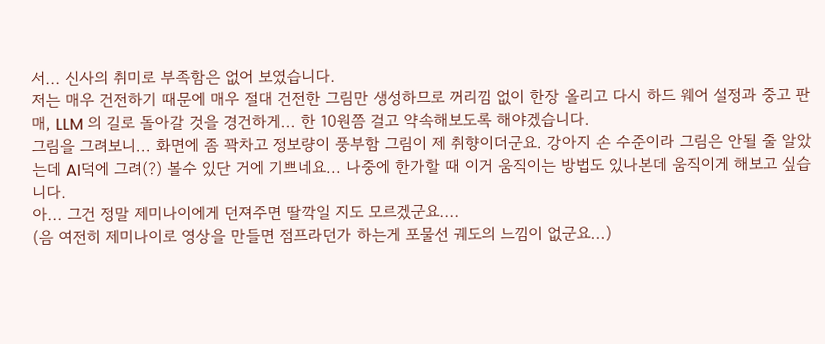서... 신사의 취미로 부족함은 없어 보였습니다.
저는 매우 건전하기 때문에 매우 절대 건전한 그림만 생성하므로 꺼리낌 없이 한장 올리고 다시 하드 웨어 설정과 중고 판매, LLM 의 길로 돌아갈 것을 경건하게... 한 10원쯤 걸고 약속해보도록 해야겠습니다.
그림을 그려보니... 화면에 좀 꽉차고 정보량이 풍부함 그림이 제 취향이더군요. 강아지 손 수준이라 그림은 안될 줄 알았는데 AI덕에 그려(?) 볼수 있단 거에 기쁘네요... 나중에 한가할 때 이거 움직이는 방법도 있나본데 움직이게 해보고 싶습니다.
아... 그건 정말 제미나이에게 던져주면 딸깍일 지도 모르겠군요....
(음 여전히 제미나이로 영상을 만들면 점프라던가 하는게 포물선 궤도의 느낌이 없군요...)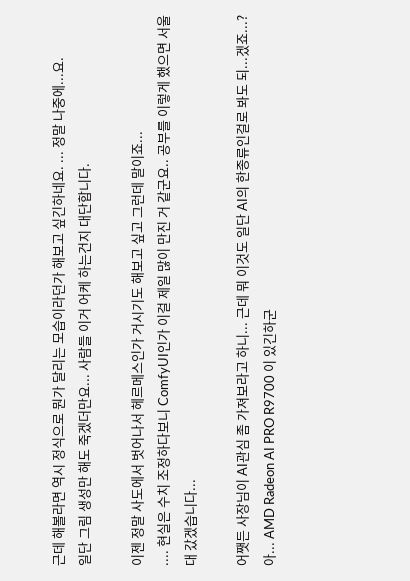근데 해볼라면 역시 정식으로 뭔가 달리는 모습이라던가 해보고 싶긴하네요. ... 정말 나중에...요.
일단 그림 생성만 해도 죽겠더만요... 사람들 이거 어케 하는건지 대단합니다.

이젠 정말 사도에서 벗어나서 헤르메스인가 거시기도 해보고 싶고 그런데 말이죠...
.... 현실은 수치 조정하다보니 ComfyUI인가 이걸 제일 많이 만진 거 같군요.. 공부를 이렇게 했으면 서울대 갔겠습니다...

어쨋든 사장님이 AI관심 좀 가져보라고 하니... 근데 뭐 이것도 일단 AI의 한종류인걸로 봐도 되...겠죠...?
아... AMD Radeon AI PRO R9700 이 있긴하군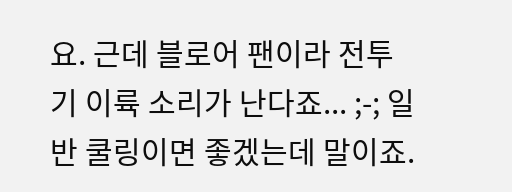요. 근데 블로어 팬이라 전투기 이륙 소리가 난다죠... ;-; 일반 쿨링이면 좋겠는데 말이죠.